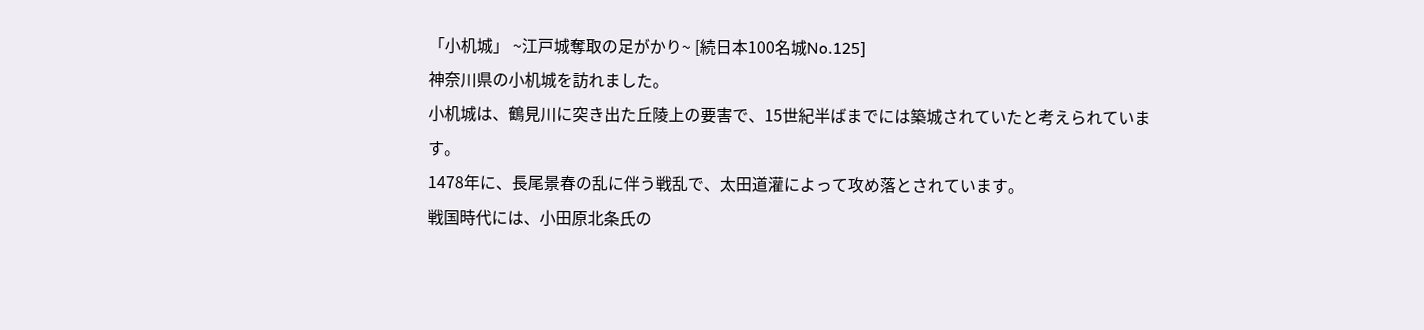「小机城」 ~江戸城奪取の足がかり~ [続日本100名城No.125]
神奈川県の小机城を訪れました。
小机城は、鶴見川に突き出た丘陵上の要害で、15世紀半ばまでには築城されていたと考えられています。
1478年に、長尾景春の乱に伴う戦乱で、太田道灌によって攻め落とされています。
戦国時代には、小田原北条氏の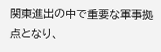関東進出の中で重要な軍事拠点となり、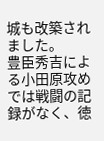城も改築されました。
豊臣秀吉による小田原攻めでは戦闘の記録がなく、徳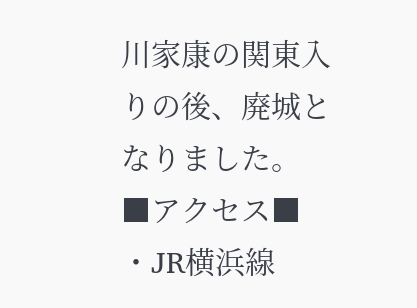川家康の関東入りの後、廃城となりました。
■アクセス■
・JR横浜線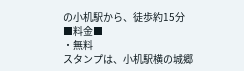の小机駅から、徒歩約15分
■料金■
・無料
スタンプは、小机駅横の城郷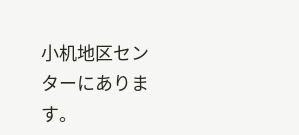小机地区センターにあります。